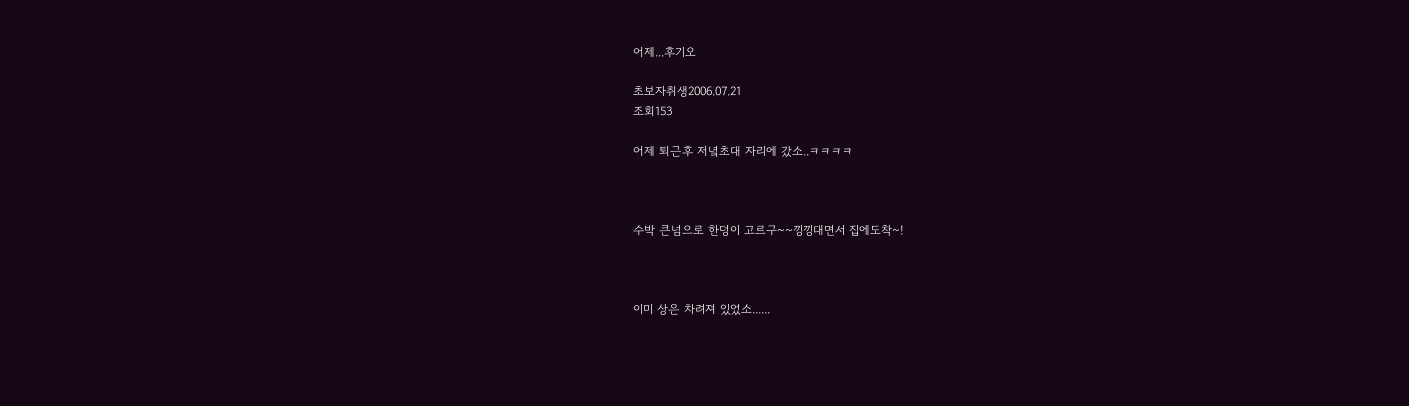어제...후기오

초보자취생2006.07.21
조회153

어제 퇴근후 저녘초대 자리에 갔소..ㅋㅋㅋㅋ



수박 큰넘으로 한덩이 고르구~~낑낑대면서 집에도착~!



이미 상은 차려져 있었소......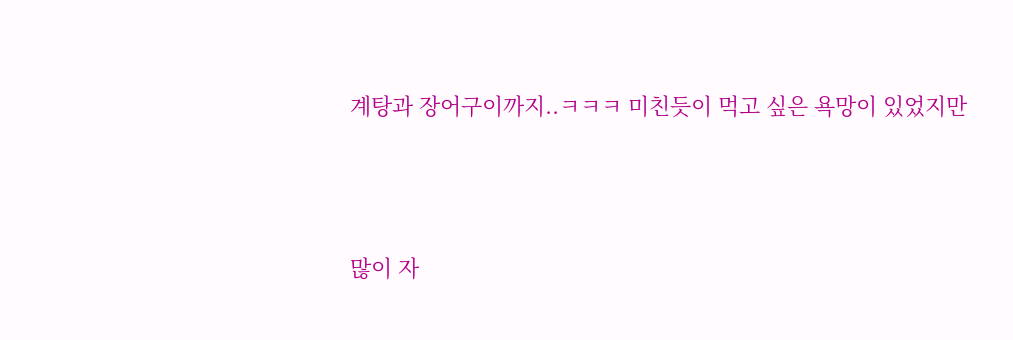계탕과 장어구이까지..ㅋㅋㅋ 미친듯이 먹고 싶은 욕망이 있었지만



많이 자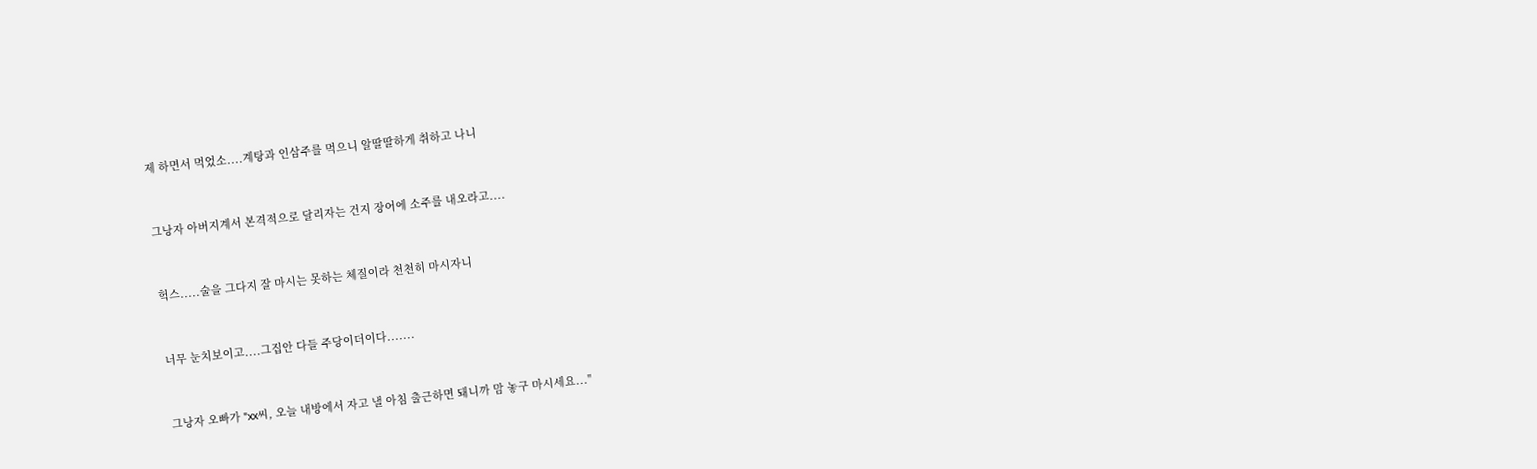제 하면서 먹었소....계탕과 인삼주를 먹으니 알딸딸하게 취하고 나니



그낭자 아버지계서 본격적으로 달리자는 건지 장어에 소주를 내오라고....



헉스.....술을 그다지 잘 마시는 못하는 체질이라 천천히 마시자니



너무 눈치보이고....그집안 다들 주당이더이다.......



그낭자 오빠가 "xx씨, 오늘 내방에서 자고 낼 아침 출근하면 돼니까 맘 놓구 마시세요..."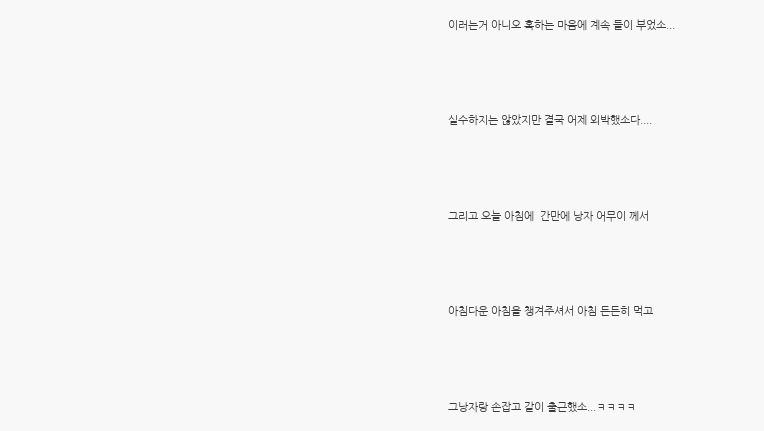이러는거 아니오 혹하는 마음에 계속 들이 부었소...



실수하지는 않았지만 결국 어제 외박했소다....



그리고 오늘 아침에  간만에 낭자 어무이 께서



아침다운 아침을 챙겨주셔서 아침 든든히 먹고



그낭자랑 손잡고 같이 출근했소...ㅋㅋㅋㅋ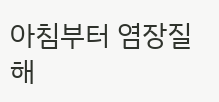아침부터 염장질 해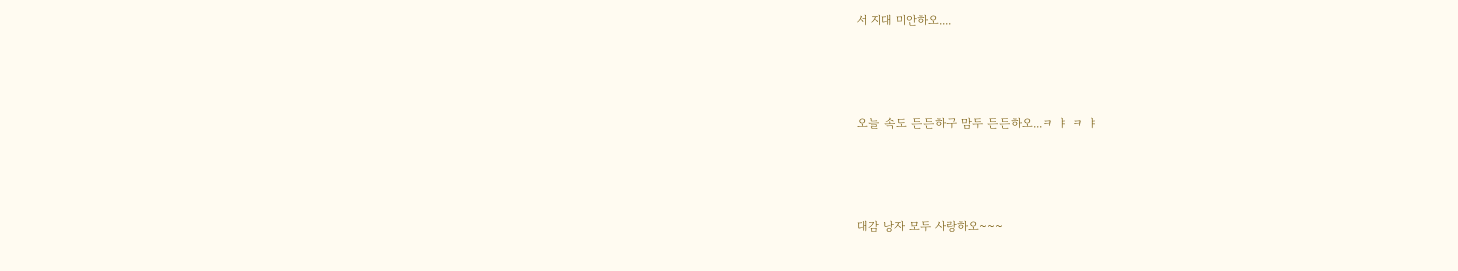서 지대 미안하오....



오늘 속도 든든하구 맘두 든든하오...ㅋ ㅑ ㅋ ㅑ



대감 낭자 모두 사랑하오~~~